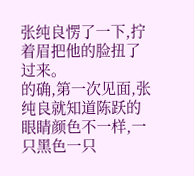张纯良愣了一下,拧着眉把他的脸扭了过来。
的确,第一次见面,张纯良就知道陈跃的眼睛颜色不一样,一只黑色一只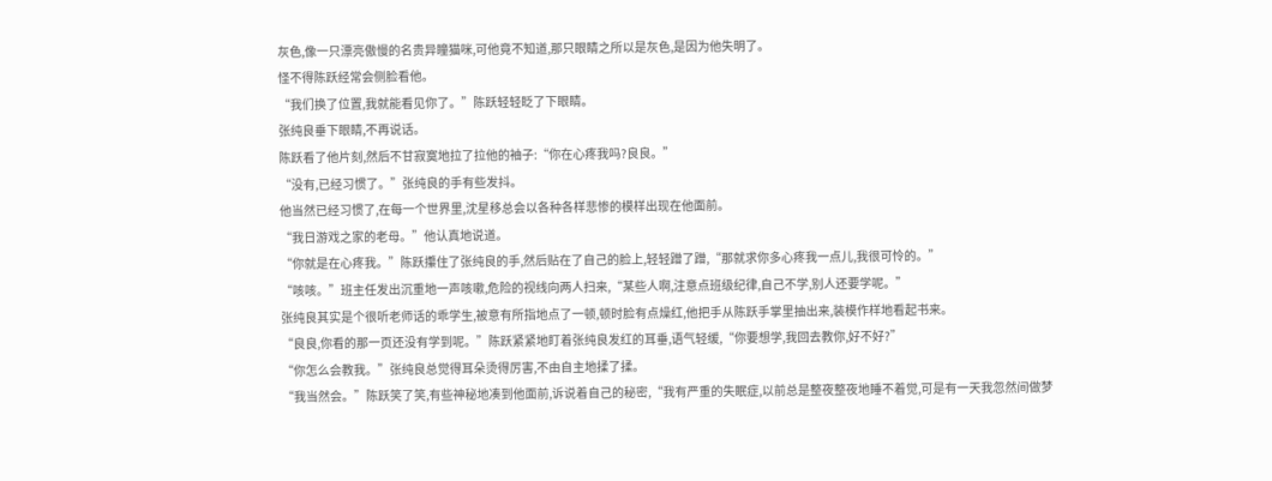灰色,像一只漂亮傲慢的名贵异瞳猫咪,可他竟不知道,那只眼睛之所以是灰色,是因为他失明了。
怪不得陈跃经常会侧脸看他。
“我们换了位置,我就能看见你了。”陈跃轻轻眨了下眼睛。
张纯良垂下眼睛,不再说话。
陈跃看了他片刻,然后不甘寂寞地拉了拉他的袖子:“你在心疼我吗?良良。”
“没有,已经习惯了。”张纯良的手有些发抖。
他当然已经习惯了,在每一个世界里,沈星移总会以各种各样悲惨的模样出现在他面前。
“我日游戏之家的老母。”他认真地说道。
“你就是在心疼我。”陈跃攥住了张纯良的手,然后贴在了自己的脸上,轻轻蹭了蹭,“那就求你多心疼我一点儿,我很可怜的。”
“咳咳。”班主任发出沉重地一声咳嗽,危险的视线向两人扫来,“某些人啊,注意点班级纪律,自己不学,别人还要学呢。”
张纯良其实是个很听老师话的乖学生,被意有所指地点了一顿,顿时脸有点燥红,他把手从陈跃手掌里抽出来,装模作样地看起书来。
“良良,你看的那一页还没有学到呢。”陈跃紧紧地盯着张纯良发红的耳垂,语气轻缓,“你要想学,我回去教你,好不好?”
“你怎么会教我。”张纯良总觉得耳朵烫得厉害,不由自主地揉了揉。
“我当然会。”陈跃笑了笑,有些神秘地凑到他面前,诉说着自己的秘密,“我有严重的失眠症,以前总是整夜整夜地睡不着觉,可是有一天我忽然间做梦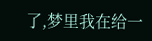了,梦里我在给一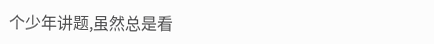个少年讲题,虽然总是看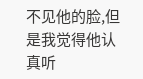不见他的脸,但是我觉得他认真听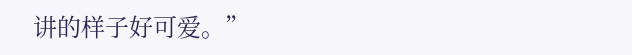讲的样子好可爱。”